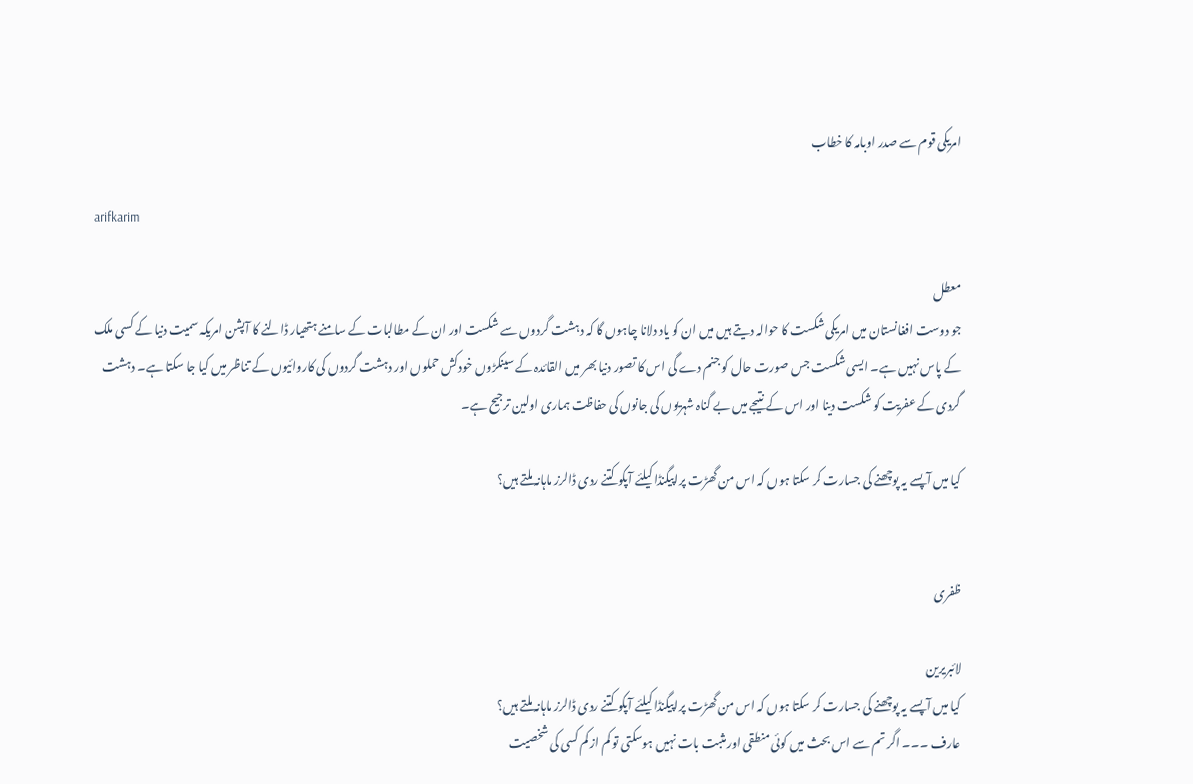امريکی قوم سے صدر اوبامہ کا خطاب

arifkarim

معطل
جو دوست افغانستان ميں امريکی شکست کا حوالہ ديتے ہيں ميں ان کو ياد دلانا چاہوں گا کہ دہشت گردوں سے شکست اور ان کے مطالبات کے سامنے ہتھيار ڈالنے کا آپشن امريکہ سميت دنيا کے کسی ملک کے پاس نہيں ہے۔ ايسی شکست جس صورت حال کو جنم دے گی اس کا تصور دنيا بھر ميں القائدہ کے سينکڑوں خودکش حملوں اور دہشت گردوں کی کاروائيوں کے تناظر ميں کيا جا سکتا ہے۔ دہشت گردی کے عفريت کو شکست دينا اور اس کے نتيجے ميں بے گناہ شہریوں کی جانوں کی حفاظت ہماری اولين ترجيح ہے۔

کیا میں آپسے یہ پوچھنے کی جسارت کر سکتا ہوں کہ اس من گھڑت پراپیگنڈا کیلئے آپکو کتنے ردی ڈالرز ماہانہ ملتے ہیں؟


ظفری

لائبریرین
کیا میں آپسے یہ پوچھنے کی جسارت کر سکتا ہوں کہ اس من گھڑت پراپیگنڈا کیلئے آپکو کتنے ردی ڈالرز ماہانہ ملتے ہیں؟
عارف ۔۔۔ اگر تم سے اس بحث میں ‌کوئی منطقی اور مثبت بات نہیں‌ ہوسکتی تو کم از کم کسی کی شخصیت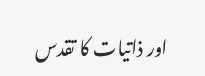اور ذاتیات کا تقدس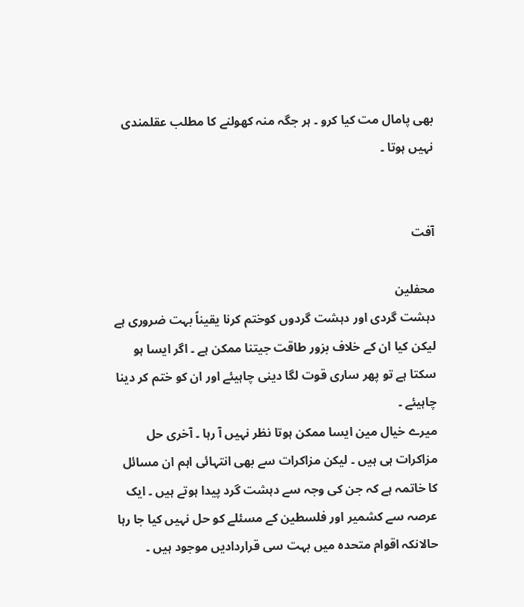بھی پامال مت کیا کرو ۔ ہر جگہ منہ کھولنے کا مطلب عقلمندی نہیں ہوتا ۔


آفت

محفلین
دہشت گردی اور دہشت گردوں کوختم کرنا یقیناً بہت ضروری ہے لیکن کیا ان کے خلاف بزور طاقت جیتنا ممکن ہے ۔ اگر ایسا ہو سکتا ہے تو پھر ساری قوت لگا دینی چاہیئے اور ان کو ختم کر دینا چاہیئے ۔
میرے خیال مین ایسا ممکن ہوتا نظر نہیں آ رہا ۔ آخری حل مزاکرات ہی ہیں ۔ لیکن مزاکرات سے بھی انتہائی اہم ان مسائل کا خاتمہ ہے کہ جن کی وجہ سے دہشت گرد پیدا ہوتے ہیں ۔ ایک عرصہ سے کشمیر اور فلسطین کے مسئلے کو حل نہیں کیا جا رہا حالانکہ اقوام متحدہ میں بہت سی قراردادیں موجود ہیں ۔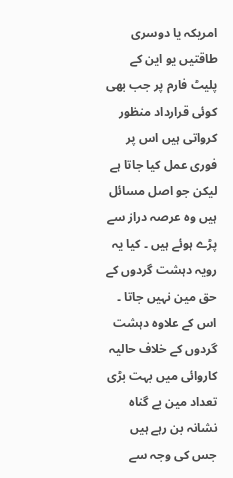امریکہ یا دوسری طاقتیں یو این کے پلیٹ فارم پر جب بھی کوئی قرارداد منظور کرواتی ہیں اس پر فوری عمل کیا جاتا ہے لیکن جو اصل مسائل ہیں وہ عرصہ دراز سے پڑے ہوئے ہیں ۔ کیا یہ رویہ دہشت گردوں کے حق مین نہیں جاتا ۔ اس کے علاوہ دہشت گردوں کے خلاف حالیہ کاروائی میں بہت بڑی تعداد مین بے گناہ نشانہ بن رہے ہیں جس کی وجہ سے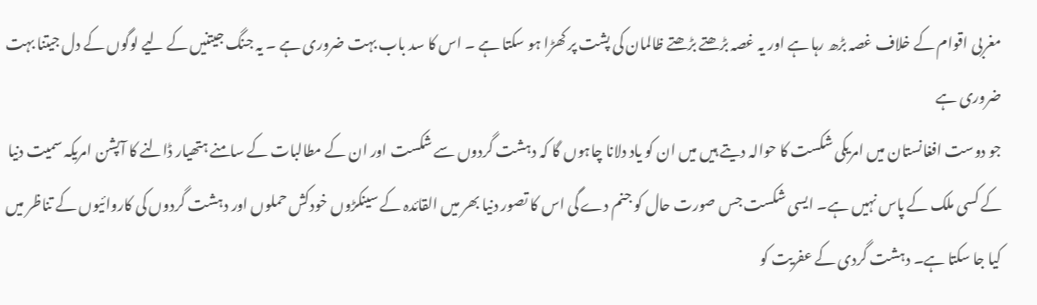مغربی اقوام کے خلاف غصہ بڑھ رہا ہے اور یہ غصہ بڑھتے بڑھتے ظالمان کی پشت پر کھڑا ہو سکتا ہے ۔ اس کا سد باب بہت ضروری ہے ۔ یہ جنگ جیتنیں کے لیے لوگوں کے دل جیتنا بہت ضروری ہے
جو دوست افغانستان ميں امريکی شکست کا حوالہ ديتے ہيں ميں ان کو ياد دلانا چاہوں گا کہ دہشت گردوں سے شکست اور ان کے مطالبات کے سامنے ہتھيار ڈالنے کا آپشن امريکہ سميت دنيا کے کسی ملک کے پاس نہيں ہے۔ ايسی شکست جس صورت حال کو جنم دے گی اس کا تصور دنيا بھر ميں القائدہ کے سينکڑوں خودکش حملوں اور دہشت گردوں کی کاروائيوں کے تناظر ميں کيا جا سکتا ہے۔ دہشت گردی کے عفريت کو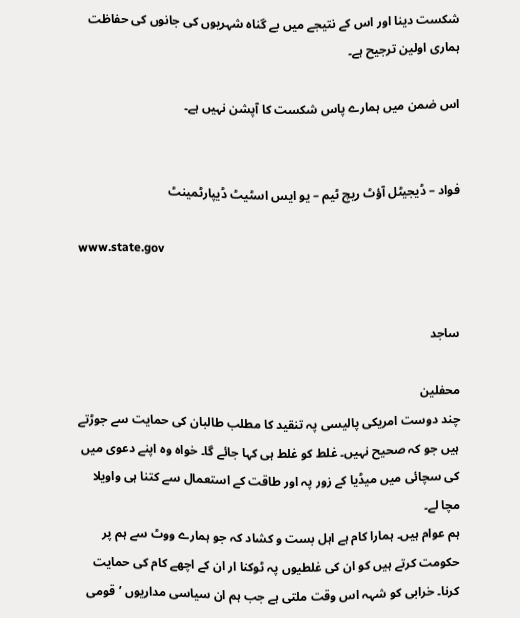شکست دينا اور اس کے نتيجے ميں بے گناہ شہریوں کی جانوں کی حفاظت ہماری اولين ترجيح ہے۔

اس ضمن میں ہمارے پاس شکست کا آپشن نہيں ہے۔


فواد – ڈيجيٹل آؤٹ ريچ ٹيم – يو ايس اسٹيٹ ڈيپارٹمينٹ

www.state.gov


ساجد

محفلین
چند دوست امریکی پالیسی پہ تنقید کا مطلب طالبان کی حمایت سے جوڑتے ہیں جو کہ صحیح نہیں۔ غلط کو غلط ہی کہا جائے گا۔ خواہ وہ اپنے دعوی میں کی سچائی میں میڈیا کے زور پہ اور طاقت کے استعمال سے کتنا ہی واویلا مچا لے۔
ہم عوام ہیں۔ ہمارا کام ہے اہل بست و کشاد کہ جو ہمارے ووٹ سے ہم پر حکومت کرتے ہیں کو ان کی غلطیوں پہ ٹوکنا ار ان کے اچھے کام کی حمایت کرنا۔ خرابی کو شہہ اس وقت ملتی ہے جب ہم ان سیاسی مداریوں ’قومی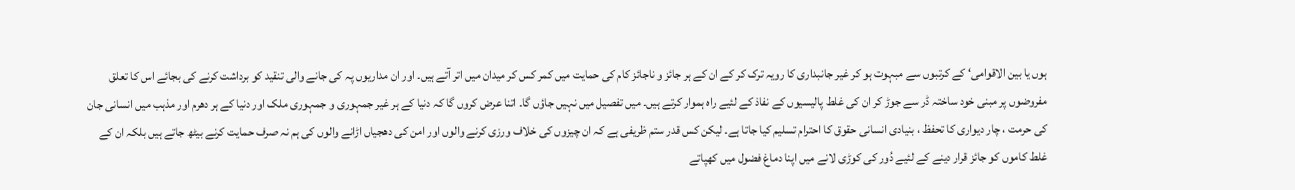ہوں یا بین الاقوامی‘ کے کرتبوں سے مبہوت ہو کر غیر جانبداری کا رویہ ترک کر کے ان کے ہر جائز و ناجائز کام کی حمایت میں کمر کس کر میدان میں اتر آتے ہیں۔ اور ان مداریوں پہ کی جانے والی تنقید کو برداشت کرنے کی بجائے اس کا تعلق مفروضوں پر مبنی خود ساختہ ڈر سے جوڑ کر ان کی غلط پالیسیوں کے نفاذ کے لئیے راہ ہموار کرتے ہیں۔ میں تفصیل میں نہیں جاؤں گا۔ اتنا عرض کروں گا کہ دنیا کے ہر غیر جمہوری و جمہوری ملک اور دنیا کے ہر دھرم اور مذہب میں انسانی جان کی حرمت ، چار دیواری کا تحفظ ، بنیادی انسانی حقوق کا احترام تسلیم کیا جاتا ہے۔ لیکن کس قدر ستم ظریفی ہے کہ ان چیزوں کی خلاف ورزی کرنے والوں اور امن کی دھجیاں اڑانے والوں کی ہم نہ صرف حمایت کرنے بیٹھ جاتے ہیں بلکہ ان کے غلط کاموں کو جائز قرار دینے کے لئیے دُور کی کوڑی لانے میں اپنا دماغ فضول میں کھپاتے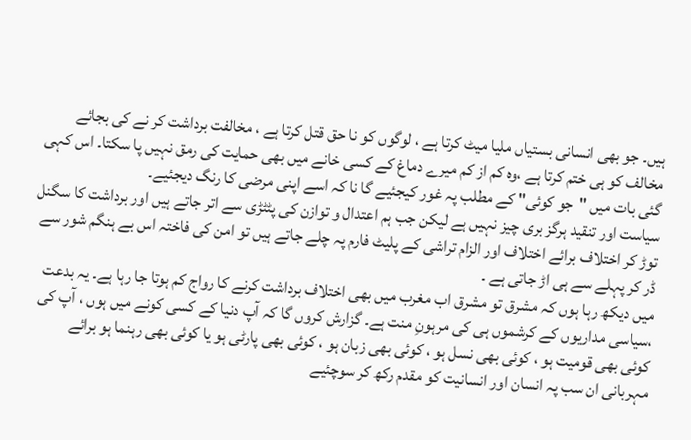ہیں۔ جو بھی انسانی بستیاں ملیا میٹ کرتا ہے ، لوگوں کو نا حق قتل کرتا ہے ، مخالفت برداشت کر نے کی بجائے مخالف کو ہی ختم کرتا ہے ،وہ کم از کم میرے دماغ کے کسی خانے میں بھی حمایت کی رمق نہیں پا سکتا۔ اس کہی گئی بات میں "جو کوئی" کے مطلب پہ غور کیجئیے گا نا کہ اسے اپنی مرضی کا رنگ دیجئیے۔
سیاست اور تنقید ہرگز بری چیز نہیں ہے لیکن جب ہم اعتدال و توازن کی پٹٹڑی سے اتر جاتے ہیں اور برداشت کا سگنل توڑ کر اختلاف برائے اختلاف اور الزام تراشی کے پلیٹ فارم پہ چلے جاتے ہیں تو امن کی فاختہ اس بے ہنگم شور سے ڈر کر پہلے سے ہی اڑ جاتی ہے ۔
میں دیکھ رہا ہوں کہ مشرق تو مشرق اب مغرب میں بھی اختلاف برداشت کرنے کا رواج کم ہوتا جا رہا ہے۔ یہ بدعت ،سیاسی مداریوں کے کرشموں ہی کی مرہونِ منت ہے۔ گزارش کروں گا کہ آپ دنیا کے کسی کونے میں ہوں ، آپ کی کوئی بھی قومیت ہو ، کوئی بھی نسل ہو ، کوئی بھی زبان ہو ، کوئی بھی پارٹی ہو یا کوئی بھی رہنما ہو برائے مہربانی ان سب پہ انسان اور انسانیت کو مقدم رکھ کر سوچئیے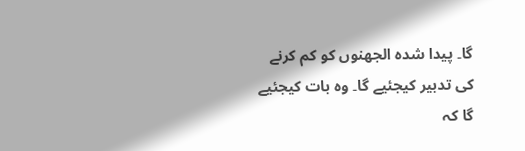گا۔ پیدا شدہ الجھنوں کو کم کرنے کی تدبیر کیجئیے گا۔ وہ بات کیجئیے گا کہ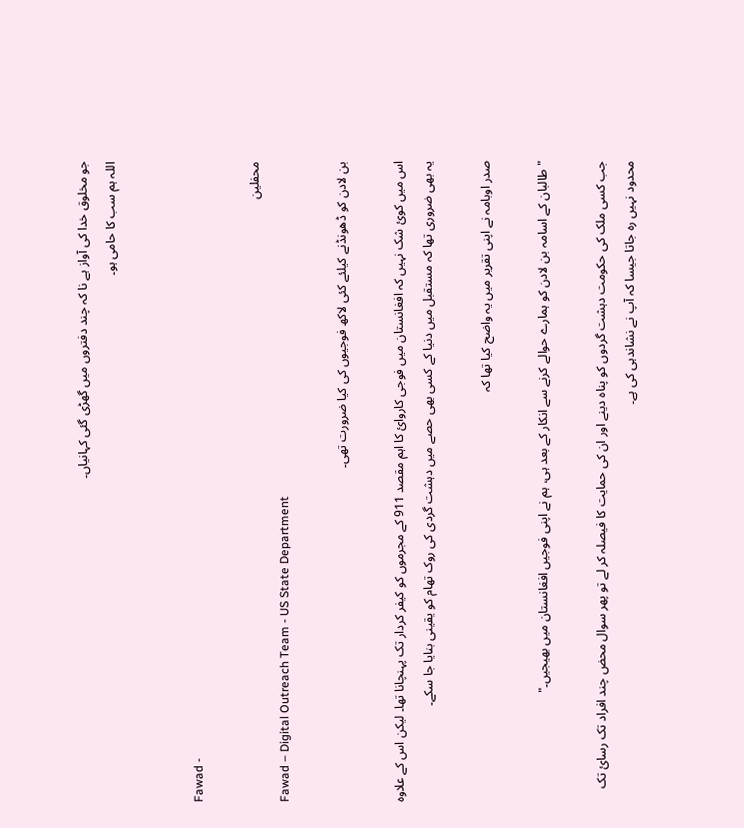جو مخلوق خدا کی آواز ہے نا کہ چند دفتروں میں گھڑی گئی کہانیاں۔
اللہ ہم سب کا حامی ہو۔


Fawad -

محفلین
Fawad – Digital Outreach Team - US State Department

بن لادن کو ڈھونڈنے کیلئے کئی لاکھ فوجیوں کی کیا ضرورت تھی۔

اس ميں کوئ شک نہيں کہ افغانستان ميں فوجی کاروائ کا اہم مقصد 911 کے مجرموں کو کيفر کردار تک پہنچانا تھا۔ ليکن اس کے علاوہ يہ بھی ضروری تھا کہ مستقبل ميں دنيا کے کسی بھی حصے ميں دہشت گردی کی روک تھام کو يقينی بنايا جا سکے۔

صدر اوبامہ نے اپنی تقرير ميں يہ واضح کيا تھا کہ

"طالبان کے اسامہ بن لادن کو ہمارے حوالے کرنے سے انکار کے بعد ہی، ہم نے اپنی فوجیں افغانستان میں بھیجیں۔"

جب کسی ملک کی حکومت دہشت گردوں کو پناہ دينے اور ان کی حمايت کا فيصلہ کر لے تو پھر سوال محض چند افراد تک رسائ تک محدود نہيں رہ جاتا جيسا کہ آپ نے نشاندہی کی ہے۔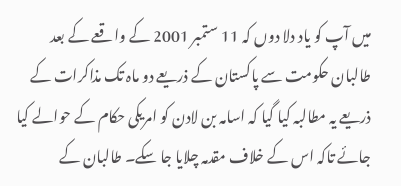ميں آپ کو ياد دلا دوں کہ 11 ستمبر 2001 کے واقعے کے بعد طالبان حکومت سے پاکستان کے ذريعے دو ماہ تک مذاکرات کے ذريعے يہ مطالبہ کيا گيا کہ اسامہ بن لادن کو امريکی حکام کے حوالے کيا جائے تاکہ اس کے خلاف مقدمہ چلايا جا سکے۔ طالبان کے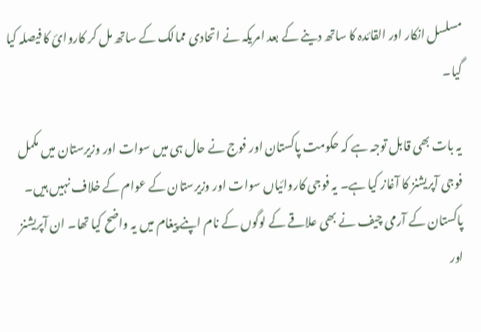مسلسل انکار اور القائدہ کا ساتھ دينے کے بعد امريکہ نے اتحادی ممالک کے ساتھ مل کر کاروائ کا فيصلہ کيا گيا۔

يہ بات بھی قابل توجہ ہے کہ حکومت پاکستان اور فوج نے حال ہی ميں سوات اور وزيرستان ميں مکمل فوجی آپريشنز کا آغاز کيا ہے۔ يہ فوجی کاروائياں سوات اور وزيرستان کے عوام کے خلاف نہيں ہيں۔ پاکستان کے آرمی چيف نے بھی علاقے کے لوگوں کے نام اپنے پيغام ميں يہ واضح کيا تھا۔ ان آپريشنز اور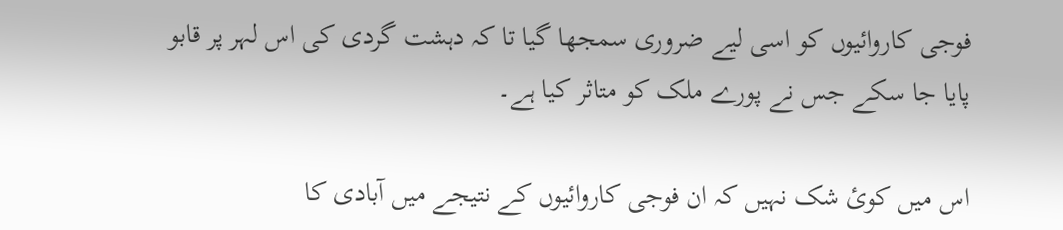فوجی کاروائيوں کو اسی ليے ضروری سمجھا گيا تا کہ دہشت گردی کی اس لہر پر قابو پايا جا سکے جس نے پورے ملک کو متاثر کيا ہے۔

اس ميں کوئ شک نہيں کہ ان فوجی کاروائيوں کے نتيجے ميں آبادی کا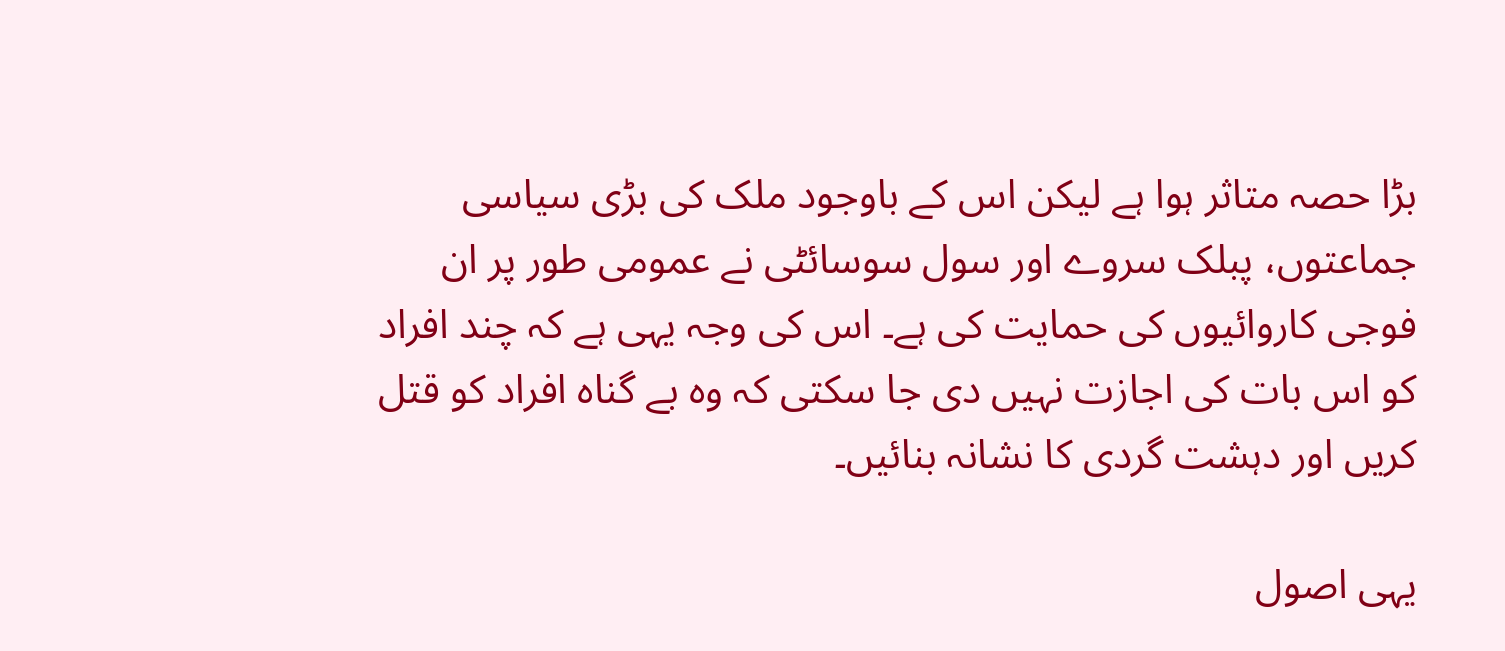بڑا حصہ متاثر ہوا ہے ليکن اس کے باوجود ملک کی بڑی سياسی جماعتوں، پبلک سروے اور سول سوسائٹی نے عمومی طور پر ان فوجی کاروائيوں کی حمايت کی ہے۔ اس کی وجہ يہی ہے کہ چند افراد کو اس بات کی اجازت نہيں دی جا سکتی کہ وہ بے گناہ افراد کو قتل کريں اور دہشت گردی کا نشانہ بنائيں۔

يہی اصول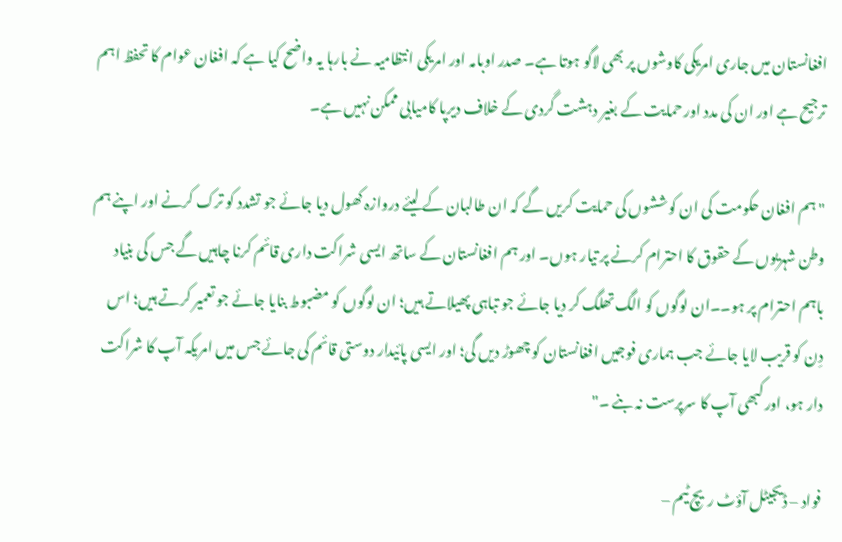افغانستان ميں جاری امريکی کاوشوں پر بھی لاگو ہوتا ہے۔ صدر اوبامہ اور امريکی انتظاميہ نے بارہا يہ واضح کيا ہے کہ افغان عوام کا تحفظ اہم ترجيح ہے اور ان کی مدد اور حمايت کے بغير دہشت گردی کے خلاف ديرپا کاميابی ممکن نہيں ہے۔

"ہم افغان حکومت کی ان کوششوں کی حمایت کریں گے کہ ان طالبان کے لیئے دروازہ کھول دیا جائے جو تشدد کو ترک کرنے اور اپنے ہم وطن شہریوں کے حقوق کا احترام کرنے پر تیار ہوں۔ اور ہم افغانستان کے ساتھ ایسی شراکت داری قائم کرنا چاہیں گے جس کی بنیاد باہم احترام پر ہو۔۔ان لوگوں کو الگ تھلگ کر دیا جائے جو تباہی پھیلاتے ہیں؛ ان لوگوں کو مضبوط بنایا جائے جو تعمیر کرتے ہیں؛ اس دِن کو قریب لایا جائے جب ہماری فوجیں افغانستان کو چھوڑ دیں گی؛ اور ایسی پائیدار دوستی قائم کی جائے جس میں امریکہ آپ کا شراکت دار ہو، اور کبھی آپ کا سرپرست نہ بنے ۔"

فواد – ڈيجيٹل آؤٹ ريچ ٹيم –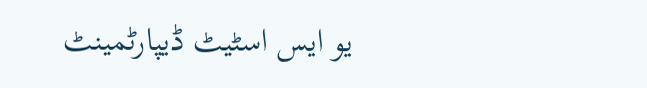يو ايس اسٹيٹ ڈيپارٹمينٹ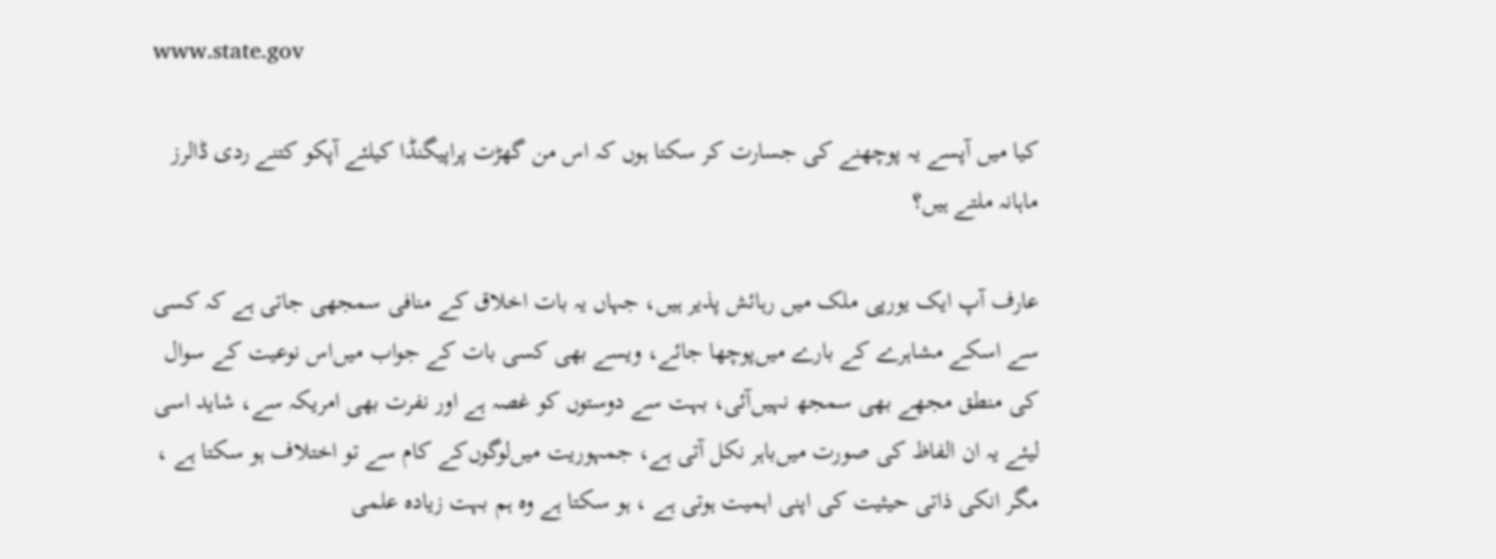www.state.gov

کیا میں آپسے یہ پوچھنے کی جسارت کر سکتا ہوں کہ اس من گھڑت پراپیگنڈا کیلئے آپکو کتنے ردی ڈالرز ماہانہ ملتے ہیں؟

عارف آپ ایک یورپی ملک میں رہائش پذیر ہیں، جہاں یہ بات اخلاق کے منافی سمجھی جاتی ہے کہ کسی سے اسکے مشاہرے کے بارے میں‌پوچھا جائے، ویسے بھی کسی بات کے جواب میں‌اس نوعیت کے سوال کی منطق مجھے بھی سمجھ نہیں‌آئی، بہت سے دوستوں کو غصہ ہے اور نفرت بھی امریکہ سے، شاید اسی لیئے یہ ان الفاظ کی صورت میں‌باہر نکل آتی ہے، جمہوریت میں‌لوگوں‌کے کام سے تو اختلاف ہو سکتا ہے ، مگر انکی ذاتی حیثیت کی اپنی اہمیت ہوتی ہے ، ہو سکتا ہے وہ ہم بہت زیادہ علمی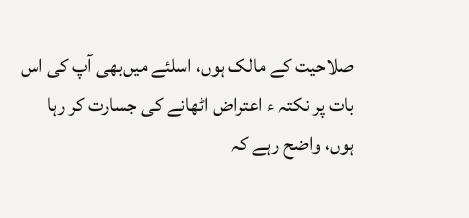صلاحیت کے مالک ہوں، اسلئے میں‌بھی آپ کی اس بات پر نکتہ ء اعتراض اٹھانے کی جسارت کر رہا ہوں، واضح رہے کہ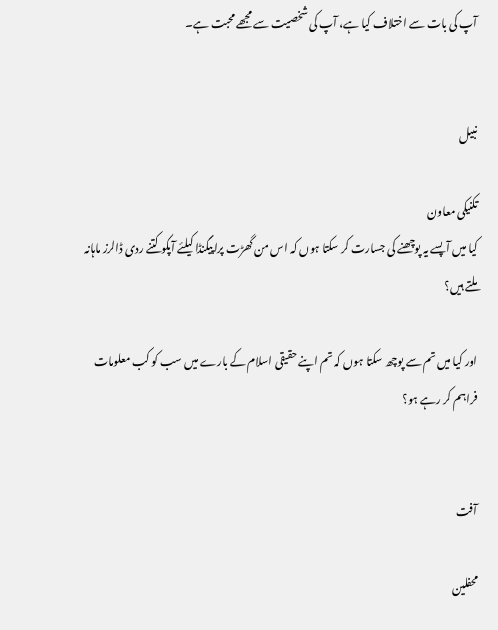آپ کی بات سے اختلاف کیا ہے، آپ کی شخصیت سے مجھے محبت ہے۔


نبیل

تکنیکی معاون
کیا میں آپسے یہ پوچھنے کی جسارت کر سکتا ہوں کہ اس من گھڑت پراپیگنڈا کیلئے آپکو کتنے ردی ڈالرز ماہانہ ملتے ہیں؟

اور کیا میں تم سے پوچھ سکتا ہوں کہ تم اپنے حقیقی اسلام کے بارے میں سب کو کب معلومات فراہم کر رہے ہو؟


آفت

محفلین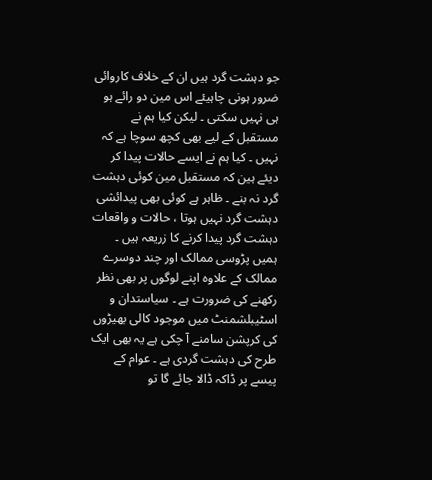جو دہشت گرد ہیں ان کے خلاف کاروائی ضرور ہونی چاہیئے اس مین دو رائے ہو ہی نہیں سکتی ۔ لیکن کیا ہم نے مستقبل کے لیے بھی کچھ سوچا ہے کہ نہیں ۔ کیا ہم نے ایسے حالات پیدا کر دیئے ہین کہ مستقبل مین کوئی دہشت گرد نہ بنے ۔ ظاہر ہے کوئی بھی پیدائشی دہشت گرد نہیں ہوتا ، حالات و واقعات دہشت گرد پیدا کرنے کا زریعہ ہیں ۔ ہمیں پڑوسی ممالک اور چند دوسرے ممالک کے علاوہ اپنے لوگوں پر بھی نظر رکھنے کی ضرورت ہے ۔ سیاستدان و اسٹیبلشمنٹ میں موجود کالی بھیڑوں کی کرپشن سامنے آ چکی ہے یہ بھی ایک طرح کی دہشت گردی ہے ۔ عوام کے پیسے پر ڈاکہ ڈالا جائے گا تو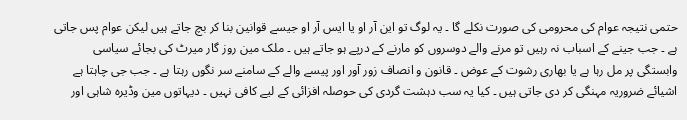حتمی نتیجہ عوام کی محرومی کی صورت نکلے گا ۔ یہ لوگ تو این آر او یا ایس آر او جیسے قوانین بنا کر بچ جاتے ہیں لیکن عوام پس جاتی ہے ۔ جب جینے کے اسباب نہ رہیں تو مرنے والے دوسروں کو مارنے کے درپے ہو جاتے ہیں ۔ ملک مین روز گار میرٹ کی بجائے سیاسی وابستگی پر مل رہا ہے یا بھاری رشوت کے عوض ۔ قانون و انصاف زور آور اور پیسے والے کے سامنے سر نگوں رہتا ہے ۔ جب جی چاہتا ہے اشیائے ضروریہ مہنگی کر دی جاتی ہیں ۔ کیا یہ سب دہشت گردی کی حوصلہ افزائی کے لیے کافی نہیں ۔ دیہاتوں مین وڈیرہ شاہی اور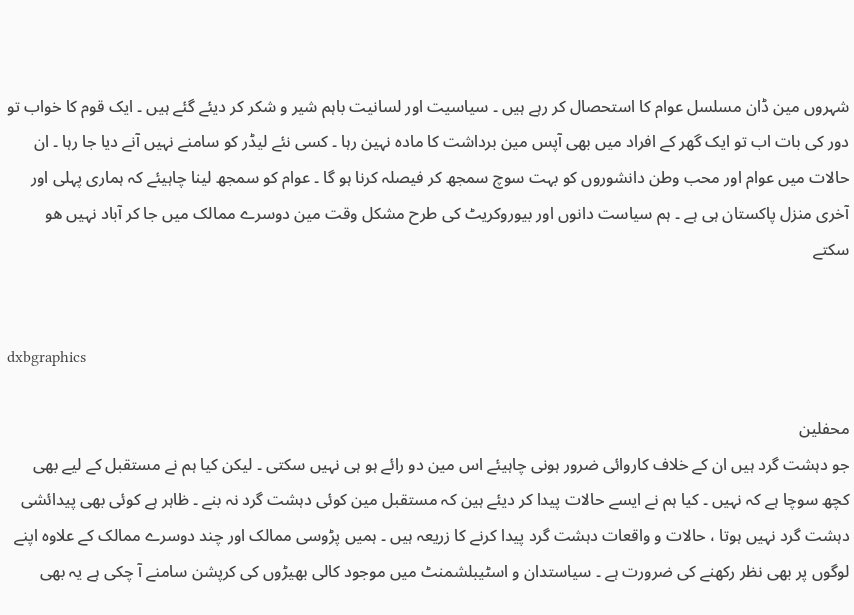شہروں مین ڈان مسلسل عوام کا استحصال کر رہے ہیں ۔ سیاسیت اور لسانیت باہم شیر و شکر کر دیئے گئے ہیں ۔ ایک قوم کا خواب تو دور کی بات اب تو ایک گھر کے افراد میں بھی آپس مین برداشت کا مادہ نہین رہا ۔ کسی نئے لیڈر کو سامنے نہیں آنے دیا جا رہا ۔ ان حالات میں عوام اور محب وطن دانشوروں کو بہت سوچ سمجھ کر فیصلہ کرنا ہو گا ۔ عوام کو سمجھ لینا چاہیئے کہ ہماری پہلی اور آخری منزل پاکستان ہی ہے ۔ ہم سیاست دانوں اور بیوروکریٹ کی طرح مشکل وقت مین دوسرے ممالک میں جا کر آباد نہیں ھو سکتے


dxbgraphics

محفلین
جو دہشت گرد ہیں ان کے خلاف کاروائی ضرور ہونی چاہیئے اس مین دو رائے ہو ہی نہیں سکتی ۔ لیکن کیا ہم نے مستقبل کے لیے بھی کچھ سوچا ہے کہ نہیں ۔ کیا ہم نے ایسے حالات پیدا کر دیئے ہین کہ مستقبل مین کوئی دہشت گرد نہ بنے ۔ ظاہر ہے کوئی بھی پیدائشی دہشت گرد نہیں ہوتا ، حالات و واقعات دہشت گرد پیدا کرنے کا زریعہ ہیں ۔ ہمیں پڑوسی ممالک اور چند دوسرے ممالک کے علاوہ اپنے لوگوں پر بھی نظر رکھنے کی ضرورت ہے ۔ سیاستدان و اسٹیبلشمنٹ میں موجود کالی بھیڑوں کی کرپشن سامنے آ چکی ہے یہ بھی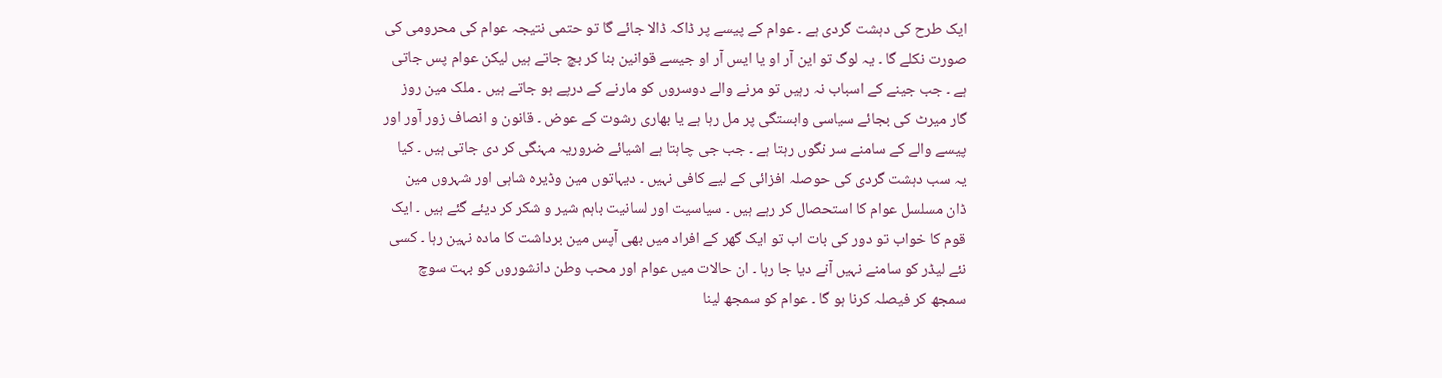ایک طرح کی دہشت گردی ہے ۔ عوام کے پیسے پر ڈاکہ ڈالا جائے گا تو حتمی نتیجہ عوام کی محرومی کی صورت نکلے گا ۔ یہ لوگ تو این آر او یا ایس آر او جیسے قوانین بنا کر بچ جاتے ہیں لیکن عوام پس جاتی ہے ۔ جب جینے کے اسباب نہ رہیں تو مرنے والے دوسروں کو مارنے کے درپے ہو جاتے ہیں ۔ ملک مین روز گار میرٹ کی بجائے سیاسی وابستگی پر مل رہا ہے یا بھاری رشوت کے عوض ۔ قانون و انصاف زور آور اور پیسے والے کے سامنے سر نگوں رہتا ہے ۔ جب جی چاہتا ہے اشیائے ضروریہ مہنگی کر دی جاتی ہیں ۔ کیا یہ سب دہشت گردی کی حوصلہ افزائی کے لیے کافی نہیں ۔ دیہاتوں مین وڈیرہ شاہی اور شہروں مین ڈان مسلسل عوام کا استحصال کر رہے ہیں ۔ سیاسیت اور لسانیت باہم شیر و شکر کر دیئے گئے ہیں ۔ ایک قوم کا خواب تو دور کی بات اب تو ایک گھر کے افراد میں بھی آپس مین برداشت کا مادہ نہین رہا ۔ کسی نئے لیڈر کو سامنے نہیں آنے دیا جا رہا ۔ ان حالات میں عوام اور محب وطن دانشوروں کو بہت سوچ سمجھ کر فیصلہ کرنا ہو گا ۔ عوام کو سمجھ لینا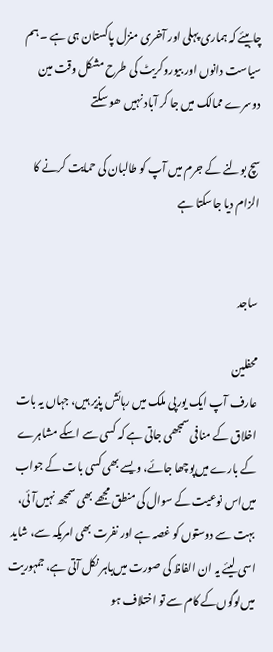چاہیئے کہ ہماری پہلی اور آخری منزل پاکستان ہی ہے ۔ ہم سیاست دانوں اور بیوروکریٹ کی طرح مشکل وقت مین دوسرے ممالک میں جا کر آباد نہیں ھو سکتے

سچ بولنے کے جرم میں آپ کو طالبان کی حمایت کرنے کا الزام دیا جاسکتا ہے


ساجد

محفلین
عارف آپ ایک یورپی ملک میں رہائش پذیر ہیں، جہاں یہ بات اخلاق کے منافی سمجھی جاتی ہے کہ کسی سے اسکے مشاہرے کے بارے میں‌پوچھا جائے، ویسے بھی کسی بات کے جواب میں‌اس نوعیت کے سوال کی منطق مجھے بھی سمجھ نہیں‌آئی، بہت سے دوستوں کو غصہ ہے اور نفرت بھی امریکہ سے، شاید اسی لیئے یہ ان الفاظ کی صورت میں‌باہر نکل آتی ہے، جمہوریت میں‌لوگوں‌کے کام سے تو اختلاف ہو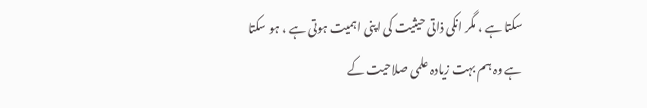سکتا ہے ، مگر انکی ذاتی حیثیت کی اپنی اہمیت ہوتی ہے ، ہو سکتا ہے وہ ہم بہت زیادہ علمی صلاحیت کے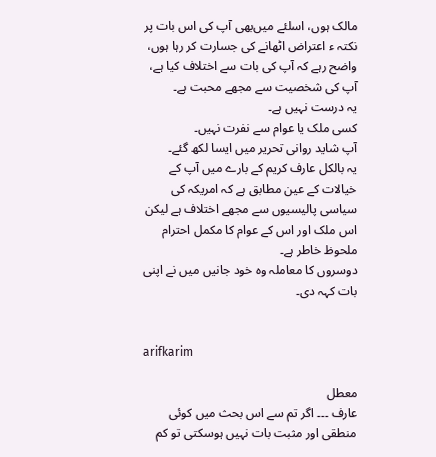مالک ہوں، اسلئے میں‌بھی آپ کی اس بات پر نکتہ ء اعتراض اٹھانے کی جسارت کر رہا ہوں، واضح رہے کہ آپ کی بات سے اختلاف کیا ہے، آپ کی شخصیت سے مجھے محبت ہے۔
یہ درست نہیں ہے۔
کسی ملک یا عوام سے نفرت نہیں۔
آپ شاید روانی تحریر میں ایسا لکھ گئے۔
یہ بالکل عارف کریم کے بارے میں آپ کے خیالات کے عین مطابق ہے کہ امریکہ کی سیاسی پالیسیوں سے مجھے اختلاف ہے لیکن اس ملک اور اس کے عوام کا مکمل احترام ملحوظ خاطر ہے۔
دوسروں کا معاملہ وہ خود جانیں میں نے اپنی بات کہہ دی۔


arifkarim

معطل
عارف ۔۔۔ اگر تم سے اس بحث میں ‌کوئی منطقی اور مثبت بات نہیں‌ ہوسکتی تو کم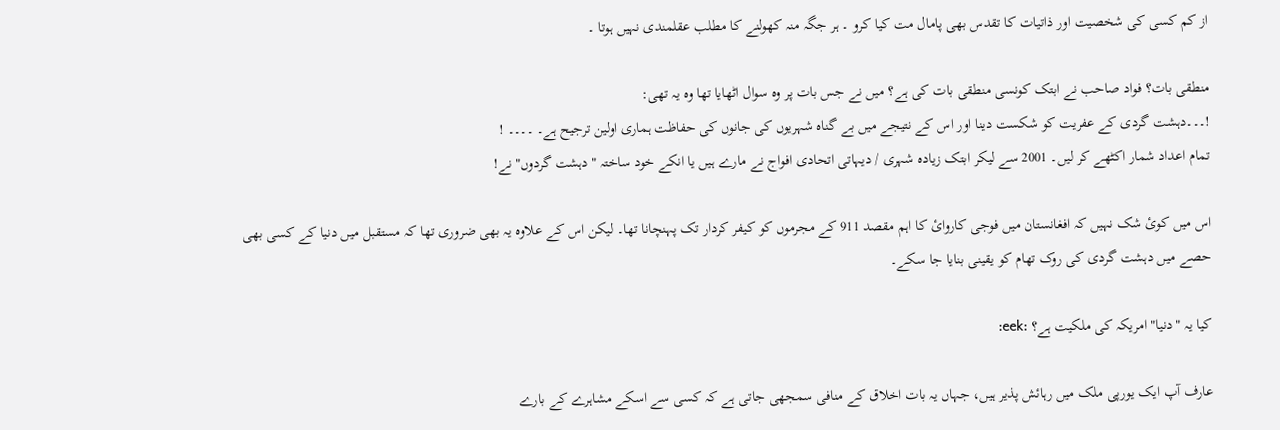از کم کسی کی شخصیت اور ذاتیات کا تقدس بھی پامال مت کیا کرو ۔ ہر جگہ منہ کھولنے کا مطلب عقلمندی نہیں ہوتا ۔

منطقی بات؟ فواد صاحب نے ابتک کونسی منطقی بات کی ہے؟ میں نے جس بات پر وہ سوال اٹھایا تھا وہ یہ تھی:
!۔۔۔دہشت گردی کے عفريت کو شکست دينا اور اس کے نتيجے ميں بے گناہ شہریوں کی جانوں کی حفاظت ہماری اولين ترجيح ہے۔ ۔۔۔۔ !
تمام اعداد شمار اکٹھے کر لیں۔ 2001 سے لیکر ابتک زیادہ شہری / دیہاتی اتحادی افواج نے مارے ہیں یا انکے خود ساختہ "دہشت گردوں" نے!

اس ميں کوئ شک نہيں کہ افغانستان ميں فوجی کاروائ کا اہم مقصد 911 کے مجرموں کو کيفر کردار تک پہنچانا تھا۔ ليکن اس کے علاوہ يہ بھی ضروری تھا کہ مستقبل ميں دنيا کے کسی بھی حصے ميں دہشت گردی کی روک تھام کو يقينی بنايا جا سکے۔

کیا یہ "دنیا" امریکہ کی ملکیت ہے؟ :eek:

عارف آپ ایک یورپی ملک میں رہائش پذیر ہیں، جہاں یہ بات اخلاق کے منافی سمجھی جاتی ہے کہ کسی سے اسکے مشاہرے کے بارے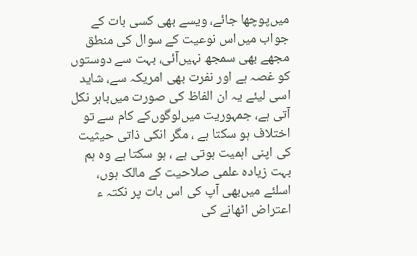میں‌پوچھا جائے، ویسے بھی کسی بات کے جواب میں‌اس نوعیت کے سوال کی منطق مجھے بھی سمجھ نہیں‌آئی، بہت سے دوستوں کو غصہ ہے اور نفرت بھی امریکہ سے، شاید اسی لیئے یہ ان الفاظ کی صورت میں‌باہر نکل آتی ہے، جمہوریت میں‌لوگوں‌کے کام سے تو اختلاف ہو سکتا ہے ، مگر انکی ذاتی حیثیت کی اپنی اہمیت ہوتی ہے ، ہو سکتا ہے وہ ہم بہت زیادہ علمی صلاحیت کے مالک ہوں، اسلئے میں‌بھی آپ کی اس بات پر نکتہ ء اعتراض اٹھانے کی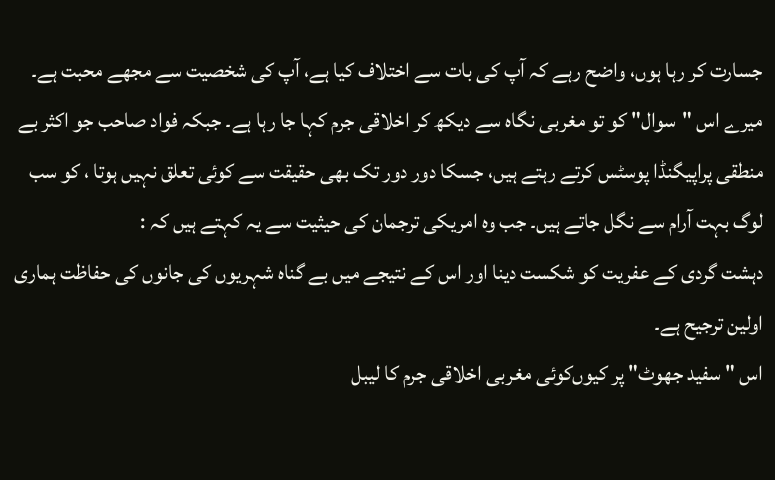جسارت کر رہا ہوں، واضح رہے کہ آپ کی بات سے اختلاف کیا ہے، آپ کی شخصیت سے مجھے محبت ہے۔
میرے اس "سوال" کو تو مغربی نگاہ سے دیکھ کر اخلاقی جرم کہا جا رہا ہے۔ جبکہ فواد صاحب جو اکثر بے منطقی پراپیگنڈا پوسٹس کرتے رہتے ہیں، جسکا دور دور تک بھی حقیقت سے کوئی تعلق نہیں ہوتا ، کو سب لوگ بہت آرام سے نگل جاتے ہیں۔ جب وہ امریکی ترجمان کی حیثیت سے یہ کہتے ہیں کہ :
دہشت گردی کے عفريت کو شکست دينا اور اس کے نتيجے ميں بے گناہ شہریوں کی جانوں کی حفاظت ہماری اولين ترجيح ہے۔
اس " سفید جھوٹ" پر کیوں‌کوئی مغربی اخلاقی جرم کا لیبل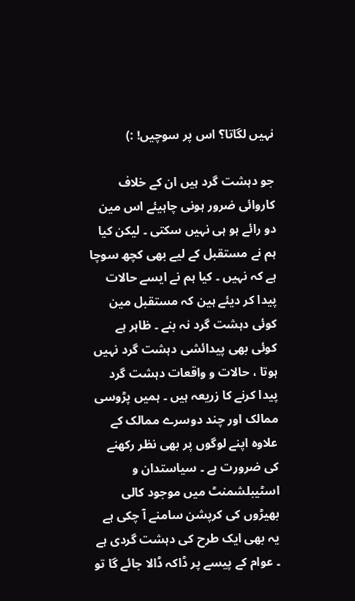نہیں لگاتا؟ اس پر سوچیں! :)

جو دہشت گرد ہیں ان کے خلاف کاروائی ضرور ہونی چاہیئے اس مین دو رائے ہو ہی نہیں سکتی ۔ لیکن کیا ہم نے مستقبل کے لیے بھی کچھ سوچا ہے کہ نہیں ۔ کیا ہم نے ایسے حالات پیدا کر دیئے ہین کہ مستقبل مین کوئی دہشت گرد نہ بنے ۔ ظاہر ہے کوئی بھی پیدائشی دہشت گرد نہیں ہوتا ، حالات و واقعات دہشت گرد پیدا کرنے کا زریعہ ہیں ۔ ہمیں پڑوسی ممالک اور چند دوسرے ممالک کے علاوہ اپنے لوگوں پر بھی نظر رکھنے کی ضرورت ہے ۔ سیاستدان و اسٹیبلشمنٹ میں موجود کالی بھیڑوں کی کرپشن سامنے آ چکی ہے یہ بھی ایک طرح کی دہشت گردی ہے ۔ عوام کے پیسے پر ڈاکہ ڈالا جائے گا تو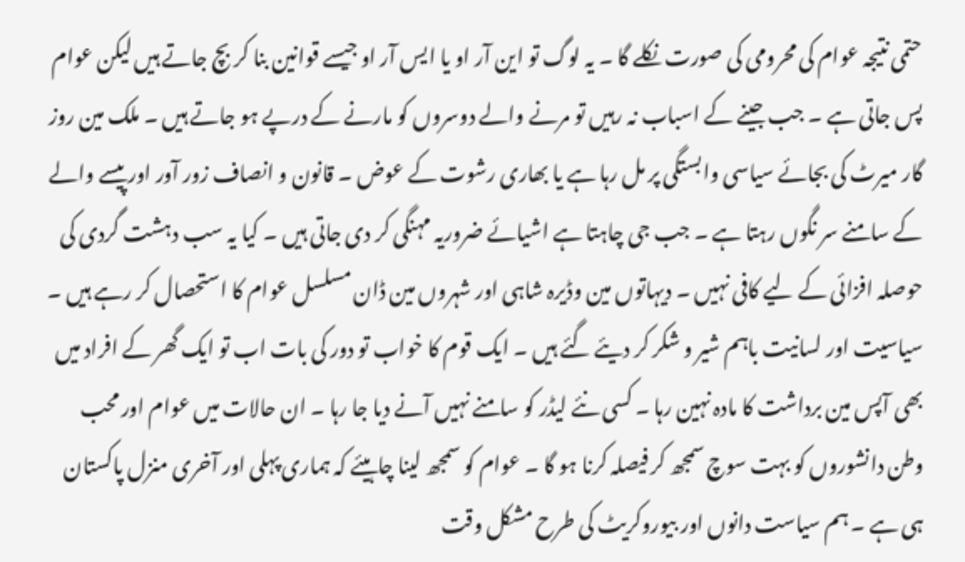حتمی نتیجہ عوام کی محرومی کی صورت نکلے گا ۔ یہ لوگ تو این آر او یا ایس آر او جیسے قوانین بنا کر بچ جاتے ہیں لیکن عوام پس جاتی ہے ۔ جب جینے کے اسباب نہ رہیں تو مرنے والے دوسروں کو مارنے کے درپے ہو جاتے ہیں ۔ ملک مین روز گار میرٹ کی بجائے سیاسی وابستگی پر مل رہا ہے یا بھاری رشوت کے عوض ۔ قانون و انصاف زور آور اور پیسے والے کے سامنے سر نگوں رہتا ہے ۔ جب جی چاہتا ہے اشیائے ضروریہ مہنگی کر دی جاتی ہیں ۔ کیا یہ سب دہشت گردی کی حوصلہ افزائی کے لیے کافی نہیں ۔ دیہاتوں مین وڈیرہ شاہی اور شہروں مین ڈان مسلسل عوام کا استحصال کر رہے ہیں ۔ سیاسیت اور لسانیت باہم شیر و شکر کر دیئے گئے ہیں ۔ ایک قوم کا خواب تو دور کی بات اب تو ایک گھر کے افراد میں بھی آپس مین برداشت کا مادہ نہین رہا ۔ کسی نئے لیڈر کو سامنے نہیں آنے دیا جا رہا ۔ ان حالات میں عوام اور محب وطن دانشوروں کو بہت سوچ سمجھ کر فیصلہ کرنا ہو گا ۔ عوام کو سمجھ لینا چاہیئے کہ ہماری پہلی اور آخری منزل پاکستان ہی ہے ۔ ہم سیاست دانوں اور بیوروکریٹ کی طرح مشکل وقت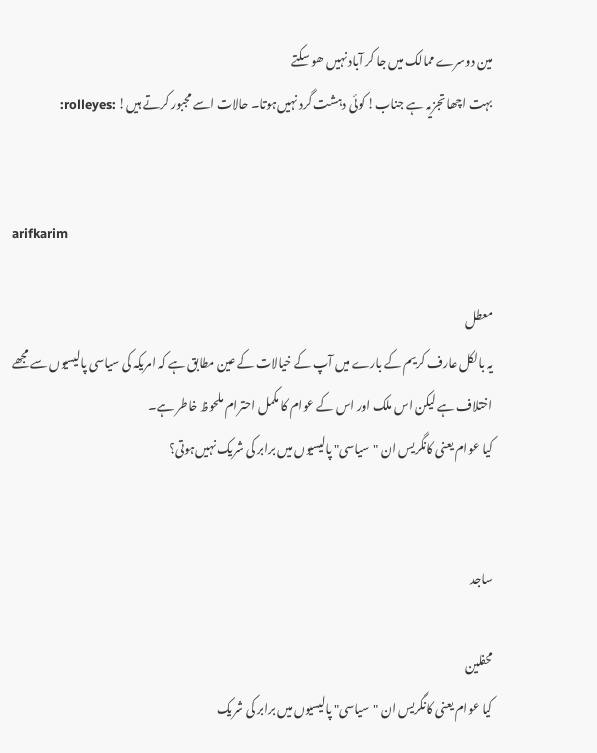مین دوسرے ممالک میں جا کر آباد نہیں ھو سکتے
بہت اچھا تجزیہ ہے جناب! کوئی دہشت گرد نہیں‌ہوتا۔ حالات اسے مجبور کرتے ہیں! :rolleyes:


arifkarim

معطل
یہ بالکل عارف کریم کے بارے میں آپ کے خیالات کے عین مطابق ہے کہ امریکہ کی سیاسی پالیسیوں سے مجھے اختلاف ہے لیکن اس ملک اور اس کے عوام کا مکمل احترام ملحوظ خاطر ہے۔
کیا عوام یعنی کانگریس ان "سیاسی" پالیسیوں میں برابر کی شریک نہیں‌ہوتی؟


ساجد

محفلین
کیا عوام یعنی کانگریس ان "سیاسی" پالیسیوں میں برابر کی شریک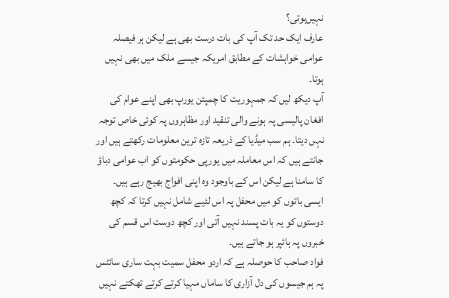نہیں‌ہوتی؟
عارف ایک حد تک آپ کی بات درست بھی ہے لیکن ہر فیصلہ عوامی خواہشات کے مطابق امریکہ جیسے ملک میں بھی نہیں ہوتا۔
آپ دیکھ لیں کہ جمہوریت کا چمپئن یورپ بھی اپنے عوام کی افغان پالیسی پہ ہونے والی تنقید اور مظاہروں پہ کوئی خاص توجہ نہں دیتا۔ ہم سب میڈیا کے ذریعہ تازہ ترین معلومات رکھتے ہیں اور جانتے ہیں کہ اس معاملہ میں یورپی حکومتوں کو اب عوامی دباؤ کا سامنا ہے لیکن اس کے باوجود وہ اپنی افواج بھیج رہے ہیں۔ ایسی باتوں کو میں محفل پہ اس لئیے شامل نہیں کرتا کہ کچھ دوستوں کو یہ بات پسند نہیں آتی اور کچھ دوست اس قسم کی خبروں پہ ہائپر ہو جاتے ہیں۔
فواد صاحب کا حوصلہ ہے کہ اردو محفل سمیت بہت ساری سائٹس پہ ہم جیسوں کی دل آزاری کا ساماں مہیا کرتے کرتے تھکتے نہیں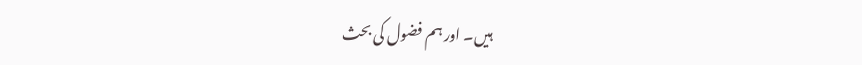ہیں۔ اور ہم فضول کی بحث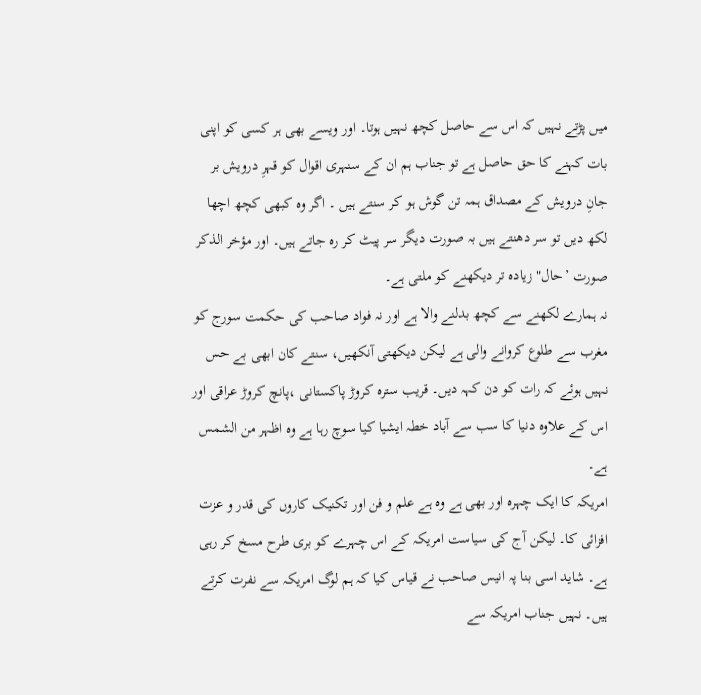میں پڑتے نہیں کہ اس سے حاصل کچھ نہیں ہوتا۔ اور ویسے بھی ہر کسی کو اپنی بات کہنے کا حق حاصل ہے تو جناب ہم ان کے سنہری اقوال کو قہرِ درویش بر جانِ درویش کے مصداق ہمہ تن گوش ہو کر سنتے ہیں ۔ اگر وہ کبھی کچھ اچھا لکھ دیں تو سر دھنتے ہیں بہ صورت دیگر سر پیٹ کر رہ جاتے ہیں۔ اور مؤخر الذکر صورت ’حال" زیادہ تر دیکھنے کو ملتی ہے۔
نہ ہمارے لکھنے سے کچھ بدلنے والا ہے اور نہ فواد صاحب کی حکمت سورج کو مغرب سے طلوع کروانے والی ہے لیکن دیکھتی آنکھیں، سنتے کان ابھی بے حس نہیں ہوئے کہ رات کو دن کہہ دیں۔ قریب سترہ کروڑ پاکستانی ،پانچ کروڑ عراقی اور اس کے علاوہ دنیا کا سب سے آباد خطہ ایشیا کیا سوچ رہا ہے وہ اظہر من الشمس ہے۔
امریکہ کا ایک چہرہ اور بھی ہے وہ ہے علم و فن اور تکنیک کاروں کی قدر و عزت افزائی کا۔ لیکن آج کی سیاست امریکہ کے اس چہرے کو بری طرح مسخ کر رہی ہے۔ شاید اسی بنا پہ انیس صاحب نے قیاس کیا کہ ہم لوگ امریکہ سے نفرت کرتے ہیں۔ نہیں جناب امریکہ سے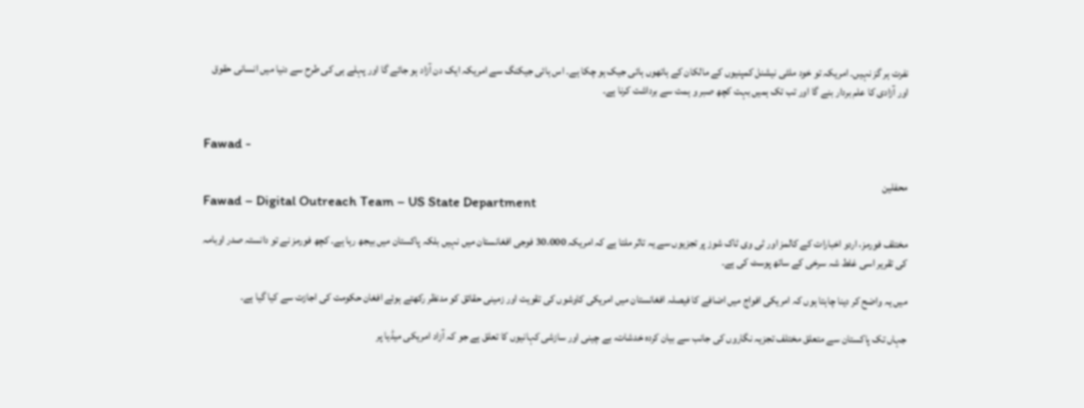نفرت ہر گز نہیں۔ امریکہ تو خود ملٹی نیشنل کمپنیوں کے مالکان کے ہاتھوں ہائی جیک ہو چکا ہے۔ اس ہائی جیکنگ سے امریکہ ایک دن آزاد ہو جائے گا اور پہلے ہی کی طرح سے دنیا میں انسانی حقوق اور آزادی کا علم بردار بنے گا اور تب تک ہمیں بہت کچھ صبر و ہمت سے برداشت کرنا ہے۔


Fawad -

محفلین
Fawad – Digital Outreach Team – US State Department

مختلف فورمز، اردو اخبارات کے کالمز اور ٹی وی ٹاک شوز پر تجزيوں سے يہ تاثر ملتا ہے کہ امريکہ 30،000 فوجی افغانستان ميں نہيں بلکہ پاکستان ميں بيجھ رہا ہے۔ کچھ فورمز نے تو دانستہ صدر اوبامہ کی تقرير اسی غلط شہ سرخی کے ساتھ پوسٹ کی ہے۔

ميں يہ واضح کر دينا چاہتا ہوں کہ امريکی افواج ميں اضافے کا فيصلہ افغانستان ميں امريکی کاوشوں کی تقويت اور زمينی حقائق کو مدنظر رکھتے ہوئے افغان حکومت کی اجازت سے کيا گيا ہے۔

جہاں تک پاکستان سے متعلق مختلف تجزيہ نگاروں کی جانب سے بيان کردہ خدشات، بے چينی اور سازشی کہانيوں کا تعلق ہے جو کہ آزاد امريکی ميڈيا پر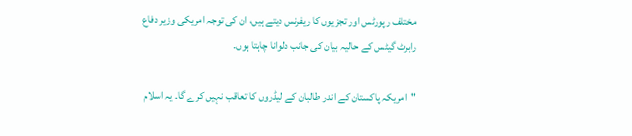مختلف رپورٹس اور تجزيوں کا ريفرنس ديتے ہيں، ان کی توجہ امريکی وزير دفاع رابرٹ گيٹس کے حاليہ بيان کی جانب دلوانا چاہتا ہوں۔

"امريکہ پاکستان کے اندر طالبان کے ليڈروں کا تعاقب نہيں کرے گا۔ يہ اسلام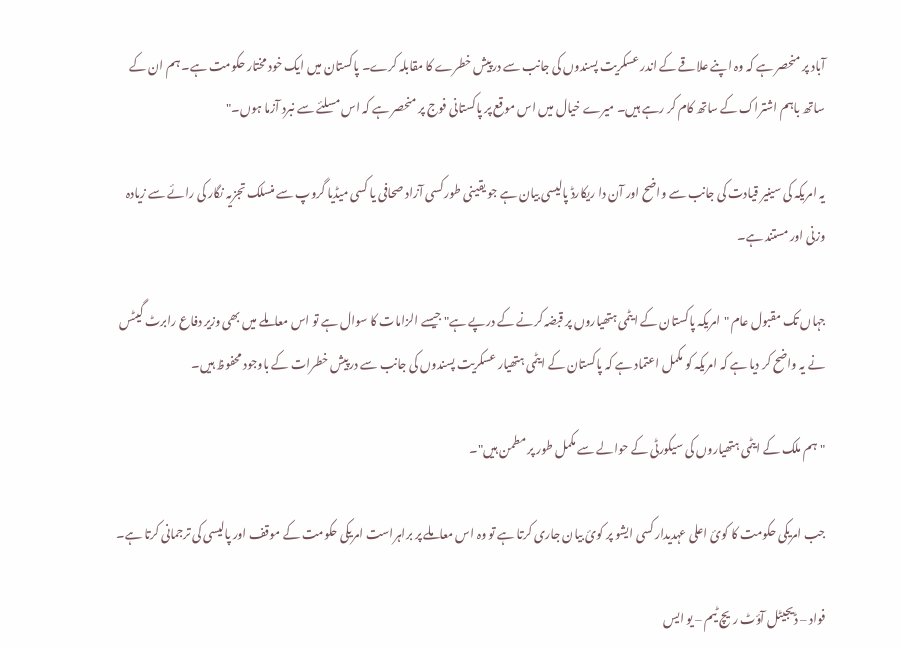آباد پر منحصر ہے کہ وہ اپنے علاقے کے اندر عسکريت پسندوں کی جانب سے درپيش خطرے کا مقابلہ کرے۔ پاکستان ميں ايک خود مختار حکومت ہے۔ ہم ان کے ساتھ باہم اشتراک کے ساتھ کام کر رہے ہيں۔ ميرے خيال ميں اس موقع پر پاکستانی فوج پر منحصر ہے کہ اس مسلئے سے نبرد آزما ہوں۔"

يہ امريکہ کی سينير قيادت کی جانب سے واضح اور آن دا ريکارڈ پاليسی بيان ہے جو يقينی طور کسی آزاد صحافی يا کسی ميڈيا گروپ سے منسلک تجزيہ نگار کی رائے سے زيادہ وزنی اور مستند ہے۔

جہاں تک مقبول عام "امريکہ پاکستان کے ايٹمی ہتھياروں پر قبضہ کرنے کے درپے ہے" جيسے الزامات کا سوال ہے تو اس معاملے ميں بھی وزير دفاع رابرٹ گيٹس نے يہ واضح کر ديا ہے کہ امريکہ کو مکمل اعتماد ہے کہ پاکستان کے ايٹمی ہتھيار عسکريت پسندوں کی جانب سے درپيش خطرات کے باوجود محفوظ ہيں۔

"ہم ملک کے ايٹمی ہتھياروں کی سيکورٹی کے حوالے سے مکمل طور پر مطمن ہيں"۔

جب امريکی حکومت کا کوئ اعلی عہديدار کسی ايشو پر کوئ بيان جاری کرتا ہے تو وہ اس معاملے پر براہراست امريکی حکومت کے موقف اور پاليسی کی ترجمانی کرتا ہے۔

فواد – ڈيجيٹل آؤٹ ريچ ٹيم – يو ايس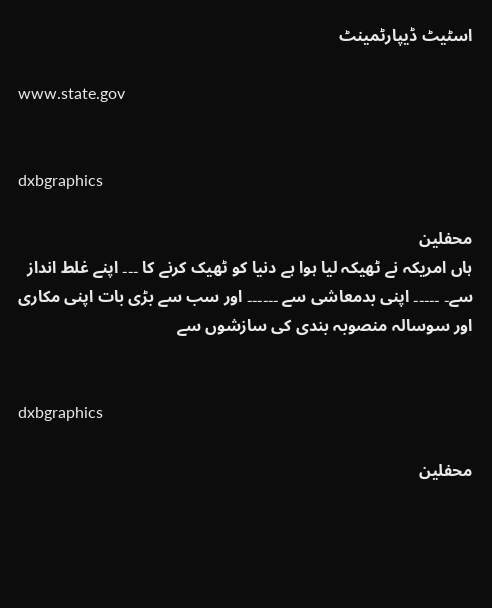اسٹيٹ ڈيپارٹمينٹ

www.state.gov


dxbgraphics

محفلین
ہاں امریکہ نے ٹھیکہ لیا ہوا ہے دنیا کو ٹھیک کرنے کا ۔۔۔ اپنے غلط انداز سے۔ ۔۔۔۔۔ اپنی بدمعاشی سے ۔۔۔۔۔۔ اور سب سے بڑی بات اپنی مکاری اور سوسالہ منصوبہ بندی کی سازشوں سے


dxbgraphics

محفلین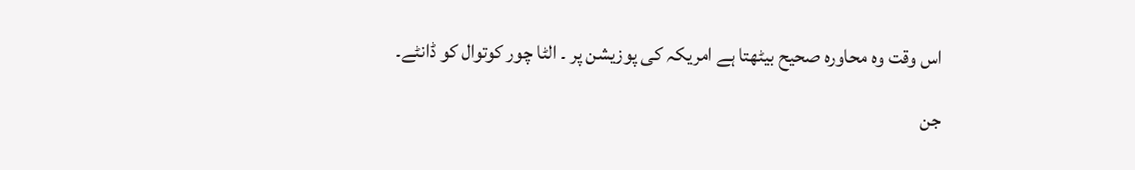اس وقت وہ محاورہ صحیح بیٹھتا ہے امریکہ کی پوزیشن پر ۔ الٹا چور کوتوال کو ڈانٹے۔

جن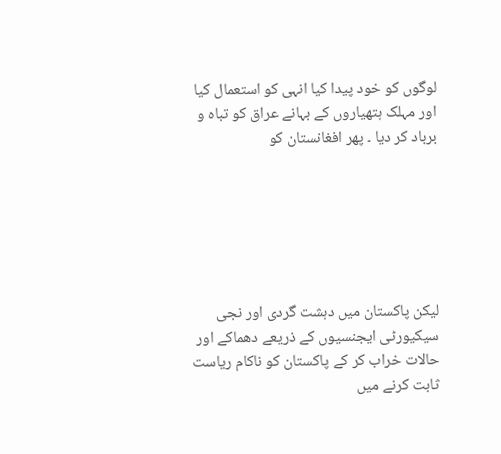لوگوں کو خود پیدا کیا انہی کو استعمال کیا اور مہلک ہتھیاروں کے بہانے عراق کو تباہ و برباد کر دیا ۔ پھر افغانستان کو






لیکن پاکستان میں دہشت گردی اور نجی سیکیورٹی ایجنسیوں کے ذریعے دھماکے اور حالات خراب کر کے پاکستان کو ناکام ریاست ثابت کرنے میں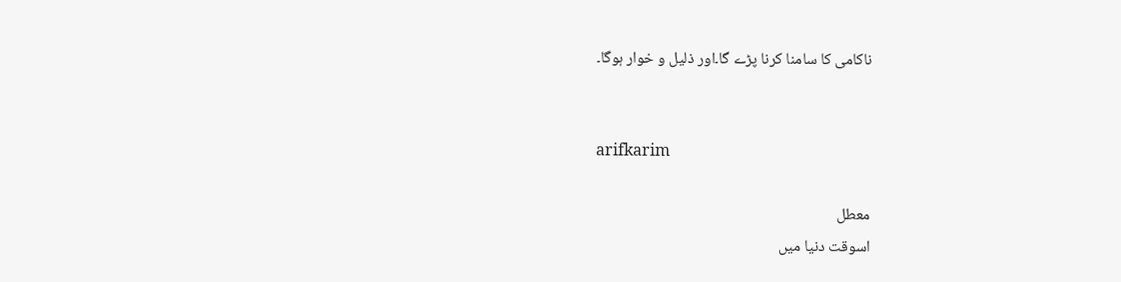ناکامی کا سامنا کرنا پڑے گا۔اور ذلیل و خوار ہوگا۔


arifkarim

معطل
اسوقت دنیا میں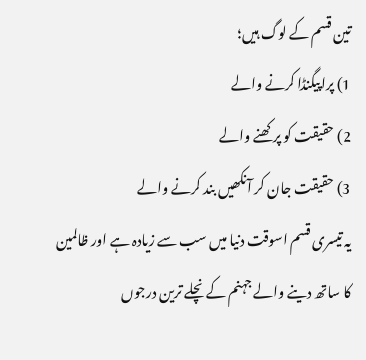تین قسم کے لوگ ہیں؛
1) پراپیگنڈا کرنے والے
2) حقیقت کو پرکھنے والے
3) حقیقت جان کر آنکھیں بند کرنے والے
یہ تیسری قسم اسوقت دنیا میں سب سے زیادہ ہے اور ظالمین کا ساتھ دینے والے جہنم کے نچلے ترین درجوں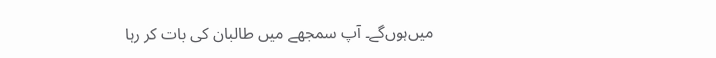میں‌ہوں‌گے۔ آپ سمجھے میں طالبان کی بات کر رہا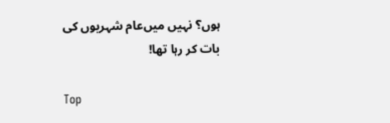ہوں؟ نہیں میں‌عام شہریوں کی بات کر رہا تھا!

Top